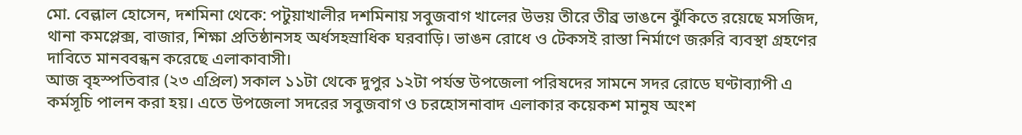মো. বেল্লাল হোসেন, দশমিনা থেকে: পটুয়াখালীর দশমিনায় সবুজবাগ খালের উভয় তীরে তীব্র ভাঙনে ঝুঁকিতে রয়েছে মসজিদ, থানা কমপ্লেক্স, বাজার, শিক্ষা প্রতিষ্ঠানসহ অর্ধসহস্রাধিক ঘরবাড়ি। ভাঙন রোধে ও টেকসই রাস্তা নির্মাণে জরুরি ব্যবস্থা গ্রহণের দাবিতে মানববন্ধন করেছে এলাকাবাসী।
আজ বৃহস্পতিবার (২৩ এপ্রিল) সকাল ১১টা থেকে দুপুর ১২টা পর্যন্ত উপজেলা পরিষদের সামনে সদর রোডে ঘণ্টাব্যাপী এ কর্মসূচি পালন করা হয়। এতে উপজেলা সদরের সবুজবাগ ও চরহোসনাবাদ এলাকার কয়েকশ মানুষ অংশ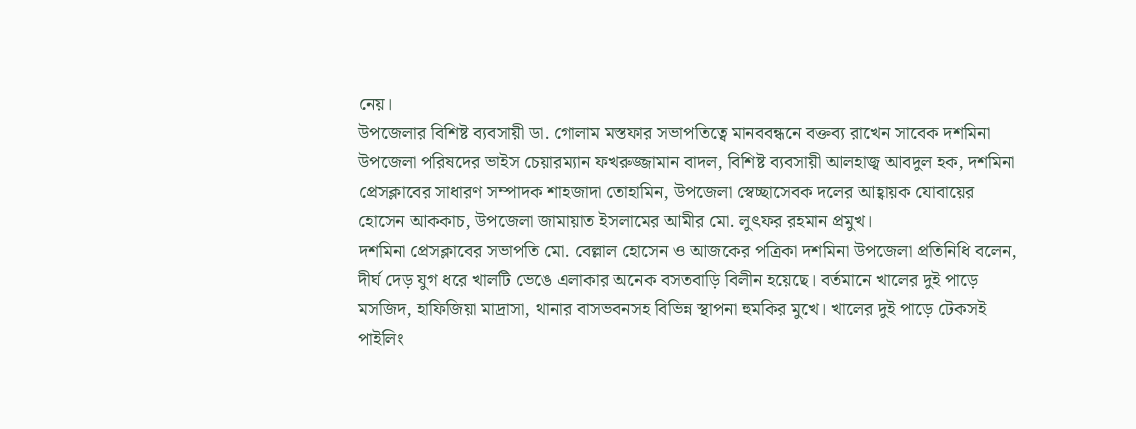নেয়।
উপজেলার বিশিষ্ট ব্যবসায়ী ডা. গোলাম মস্তফার সভাপতিত্বে মানববন্ধনে বক্তব্য রাখেন সাবেক দশমিনা উপজেলা পরিষদের ভাইস চেয়ারম্যান ফখরুজ্জামান বাদল, বিশিষ্ট ব্যবসায়ী আলহাজ্ব আবদুল হক, দশমিনা প্রেসক্লাবের সাধারণ সম্পাদক শাহজাদা তোহামিন, উপজেলা স্বেচ্ছাসেবক দলের আহ্বায়ক যোবায়ের হোসেন আককাচ, উপজেলা জামায়াত ইসলামের আমীর মো. লুৎফর রহমান প্রমুখ।
দশমিনা প্রেসক্লাবের সভাপতি মো. বেল্লাল হোসেন ও আজকের পত্রিকা দশমিনা উপজেলা প্রতিনিধি বলেন, দীর্ঘ দেড় যুগ ধরে খালটি ভেঙে এলাকার অনেক বসতবাড়ি বিলীন হয়েছে। বর্তমানে খালের দুই পাড়ে মসজিদ, হাফিজিয়া মাদ্রাসা, থানার বাসভবনসহ বিভিন্ন স্থাপনা হুমকির মুখে। খালের দুই পাড়ে টেকসই পাইলিং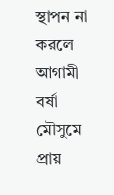স্থাপন না করলে আগামী বর্ষা মৌসুমে প্রায়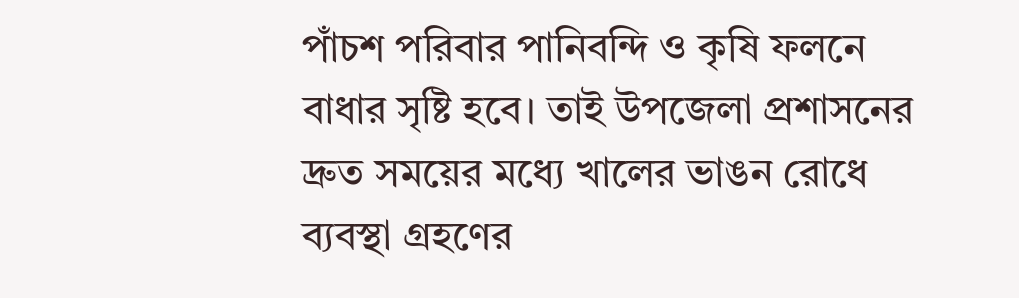পাঁচশ পরিবার পানিবন্দি ও কৃষি ফলনে বাধার সৃষ্টি হবে। তাই উপজেলা প্রশাসনের দ্রুত সময়ের মধ্যে খালের ভাঙন রোধে ব্যবস্থা গ্রহণের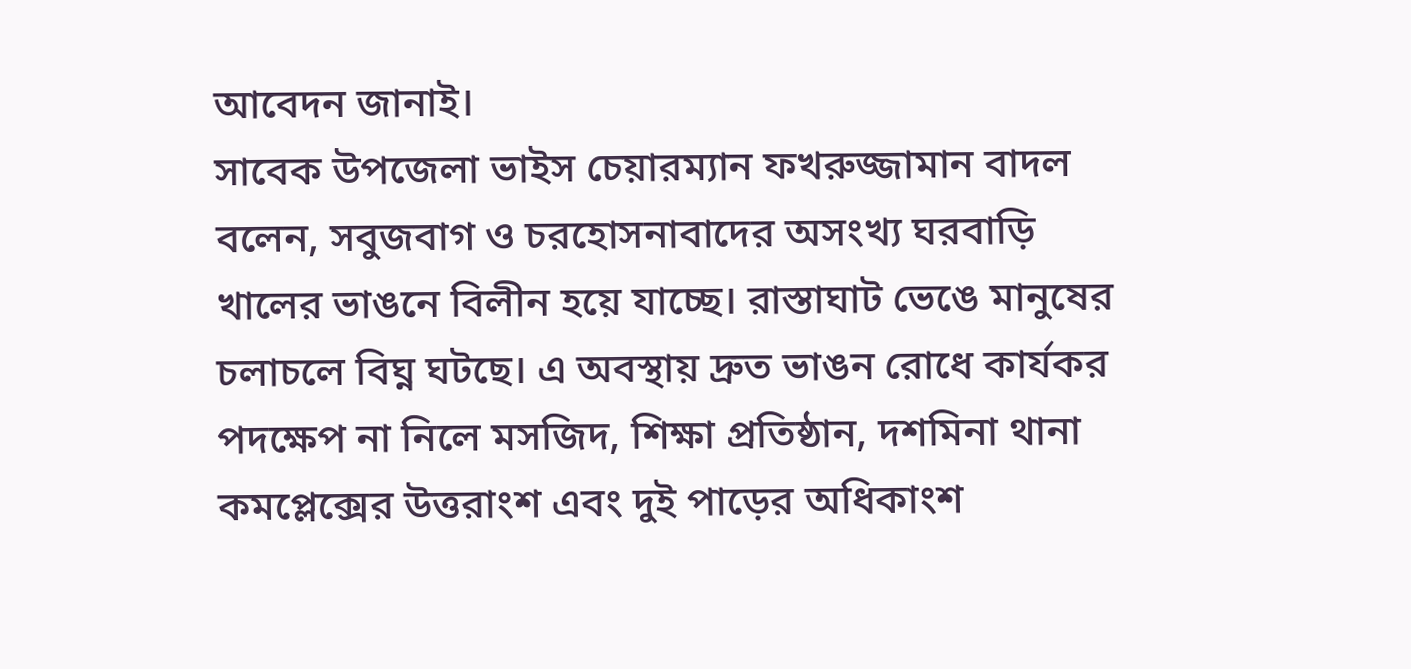আবেদন জানাই।
সাবেক উপজেলা ভাইস চেয়ারম্যান ফখরুজ্জামান বাদল বলেন, সবুজবাগ ও চরহোসনাবাদের অসংখ্য ঘরবাড়ি খালের ভাঙনে বিলীন হয়ে যাচ্ছে। রাস্তাঘাট ভেঙে মানুষের চলাচলে বিঘ্ন ঘটছে। এ অবস্থায় দ্রুত ভাঙন রোধে কার্যকর পদক্ষেপ না নিলে মসজিদ, শিক্ষা প্রতিষ্ঠান, দশমিনা থানা কমপ্লেক্সের উত্তরাংশ এবং দুই পাড়ের অধিকাংশ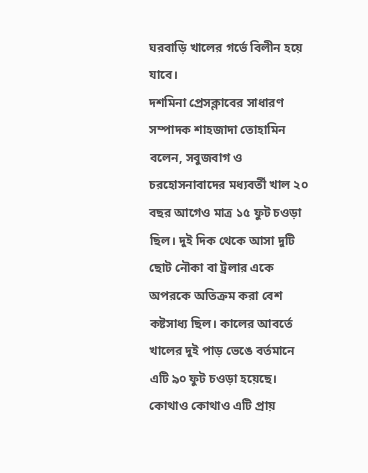ঘরবাড়ি খালের গর্ভে বিলীন হয়ে যাবে।
দশমিনা প্রেসক্লাবের সাধারণ সম্পাদক শাহজাদা তোহামিন বলেন, সবুজবাগ ও চরহোসনাবাদের মধ্যবর্তী খাল ২০ বছর আগেও মাত্র ১৫ ফুট চওড়া ছিল। দুই দিক থেকে আসা দুটি ছোট নৌকা বা ট্রলার একে অপরকে অতিক্রম করা বেশ কষ্টসাধ্য ছিল। কালের আবর্তে খালের দুই পাড় ভেঙে বর্তমানে এটি ৯০ ফুট চওড়া হয়েছে। কোথাও কোথাও এটি প্রায়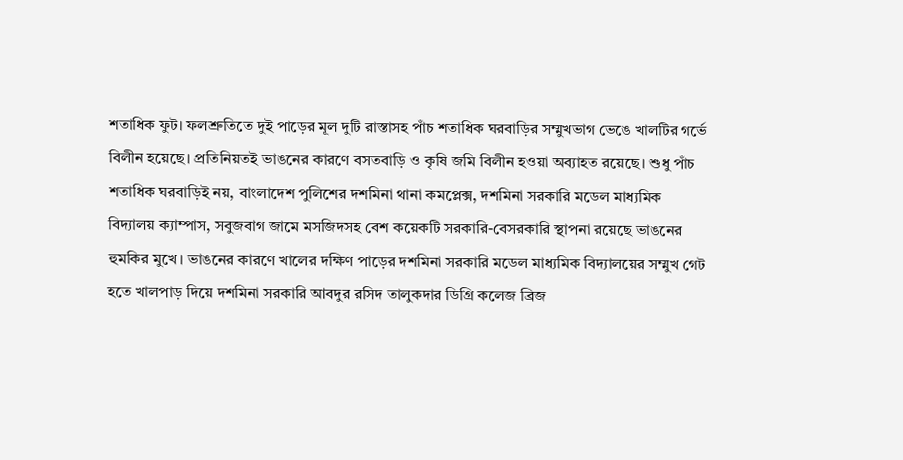শতাধিক ফুট। ফলশ্রুতিতে দুই পাড়ের মূল দুটি রাস্তাসহ পাঁচ শতাধিক ঘরবাড়ির সম্মুখভাগ ভেঙে খালটির গর্ভে বিলীন হয়েছে। প্রতিনিয়তই ভাঙনের কারণে বসতবাড়ি ও কৃষি জমি বিলীন হওয়া অব্যাহত রয়েছে। শুধু পাঁচ শতাধিক ঘরবাড়িই নয়, বাংলাদেশ পুলিশের দশমিনা থানা কমপ্লেক্স, দশমিনা সরকারি মডেল মাধ্যমিক বিদ্যালয় ক্যাম্পাস, সবুজবাগ জামে মসজিদসহ বেশ কয়েকটি সরকারি-বেসরকারি স্থাপনা রয়েছে ভাঙনের হুমকির মুখে। ভাঙনের কারণে খালের দক্ষিণ পাড়ের দশমিনা সরকারি মডেল মাধ্যমিক বিদ্যালয়ের সম্মুখ গেট হতে খালপাড় দিয়ে দশমিনা সরকারি আবদুর রসিদ তালুকদার ডিগ্রি কলেজ ব্রিজ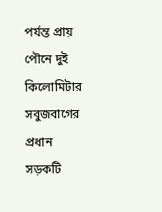পর্যন্ত প্রায় পৌনে দুই কিলোমিটার সবুজবাগের প্রধান সড়কটি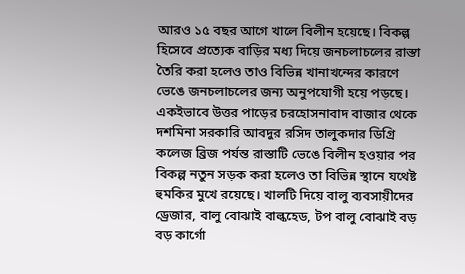আরও ১৫ বছর আগে খালে বিলীন হয়েছে। বিকল্প হিসেবে প্রত্যেক বাড়ির মধ্য দিয়ে জনচলাচলের রাস্তা তৈরি করা হলেও তাও বিভিন্ন খানাখন্দের কারণে ভেঙে জনচলাচলের জন্য অনুপযোগী হয়ে পড়ছে। একইভাবে উত্তর পাড়ের চরহোসনাবাদ বাজার থেকে দশমিনা সরকারি আবদুর রসিদ তালুকদার ডিগ্রি কলেজ ব্রিজ পর্যন্ত রাস্তাটি ভেঙে বিলীন হওয়ার পর বিকল্প নতুন সড়ক করা হলেও তা বিভিন্ন স্থানে যথেষ্ট হুমকির মুখে রয়েছে। খালটি দিয়ে বালু ব্যবসায়ীদের ড্রেজার, বালু বোঝাই বাল্কহেড, টপ বালু বোঝাই বড় বড় কার্গো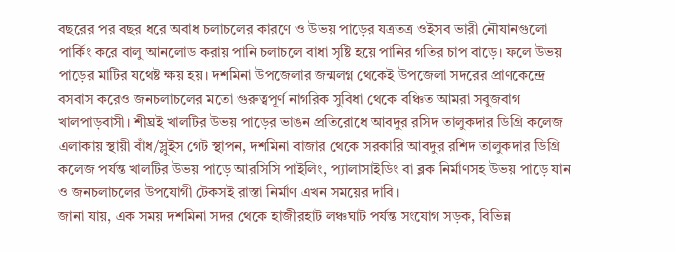বছরের পর বছর ধরে অবাধ চলাচলের কারণে ও উভয় পাড়ের যত্রতত্র ওইসব ভারী নৌযানগুলো পার্কিং করে বালু আনলোড করায় পানি চলাচলে বাধা সৃষ্টি হয়ে পানির গতির চাপ বাড়ে। ফলে উভয় পাড়ের মাটির যথেষ্ট ক্ষয় হয়। দশমিনা উপজেলার জন্মলগ্ন থেকেই উপজেলা সদরের প্রাণকেন্দ্রে বসবাস করেও জনচলাচলের মতো গুরুত্বপূর্ণ নাগরিক সুবিধা থেকে বঞ্চিত আমরা সবুজবাগ খালপাড়বাসী। শীঘ্রই খালটির উভয় পাড়ের ভাঙন প্রতিরোধে আবদুর রসিদ তালুকদার ডিগ্রি কলেজ এলাকায় স্থায়ী বাঁধ/স্লুইস গেট স্থাপন, দশমিনা বাজার থেকে সরকারি আবদুর রশিদ তালুকদার ডিগ্রি কলেজ পর্যন্ত খালটির উভয় পাড়ে আরসিসি পাইলিং, প্যালাসাইডিং বা ব্লক নির্মাণসহ উভয় পাড়ে যান ও জনচলাচলের উপযোগী টেকসই রাস্তা নির্মাণ এখন সময়ের দাবি।
জানা যায়, এক সময় দশমিনা সদর থেকে হাজীরহাট লঞ্চঘাট পর্যন্ত সংযোগ সড়ক, বিভিন্ন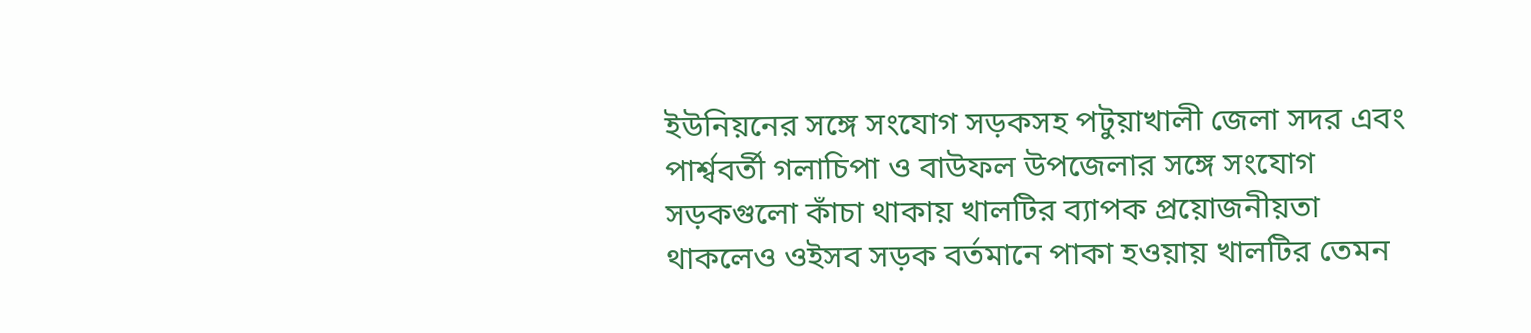ইউনিয়নের সঙ্গে সংযোগ সড়কসহ পটুয়াখালী জেলা সদর এবং পার্শ্ববর্তী গলাচিপা ও বাউফল উপজেলার সঙ্গে সংযোগ সড়কগুলো কাঁচা থাকায় খালটির ব্যাপক প্রয়োজনীয়তা থাকলেও ওইসব সড়ক বর্তমানে পাকা হওয়ায় খালটির তেমন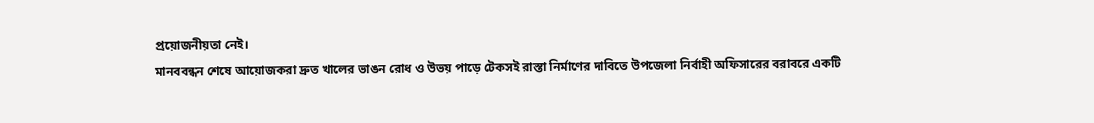প্রয়োজনীয়তা নেই।
মানববন্ধন শেষে আয়োজকরা দ্রুত খালের ভাঙন রোধ ও উভয় পাড়ে টেকসই রাস্তা নির্মাণের দাবিতে উপজেলা নির্বাহী অফিসারের বরাবরে একটি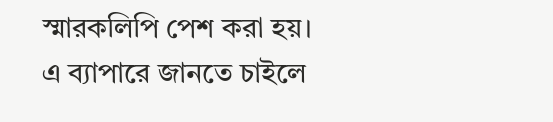স্মারকলিপি পেশ করা হয়।
এ ব্যাপারে জানতে চাইলে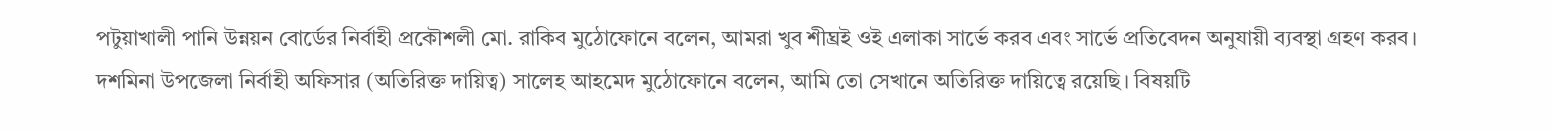পটুয়াখালী পানি উন্নয়ন বোর্ডের নির্বাহী প্রকৌশলী মো. রাকিব মুঠোফোনে বলেন, আমরা খুব শীঘ্রই ওই এলাকা সার্ভে করব এবং সার্ভে প্রতিবেদন অনুযায়ী ব্যবস্থা গ্রহণ করব।
দশমিনা উপজেলা নির্বাহী অফিসার (অতিরিক্ত দায়িত্ব) সালেহ আহমেদ মুঠোফোনে বলেন, আমি তো সেখানে অতিরিক্ত দায়িত্বে রয়েছি। বিষয়টি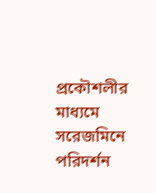প্রকৌশলীর মাধ্যমে সরেজমিনে পরিদর্শন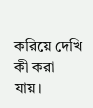করিয়ে দেখি কী করা যায়।